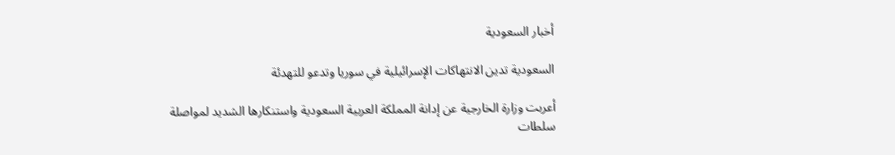أخبار السعودية

السعودية تدين الانتهاكات الإسرائيلية في سوريا وتدعو للتهدئة

أعربت وزارة الخارجية عن إدانة المملكة العربية السعودية واستنكارها الشديد لمواصلة سلطات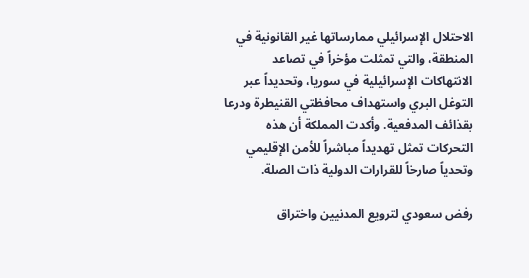الاحتلال الإسرائيلي ممارساتها غير القانونية في المنطقة، والتي تمثلت مؤخراً في تصاعد الانتهاكات الإسرائيلية في سوريا، وتحديداً عبر التوغل البري واستهداف محافظتي القنيطرة ودرعا بقذائف المدفعية. وأكدت المملكة أن هذه التحركات تمثل تهديداً مباشراً للأمن الإقليمي وتحدياً صارخاً للقرارات الدولية ذات الصلة.

رفض سعودي لترويع المدنيين واختراق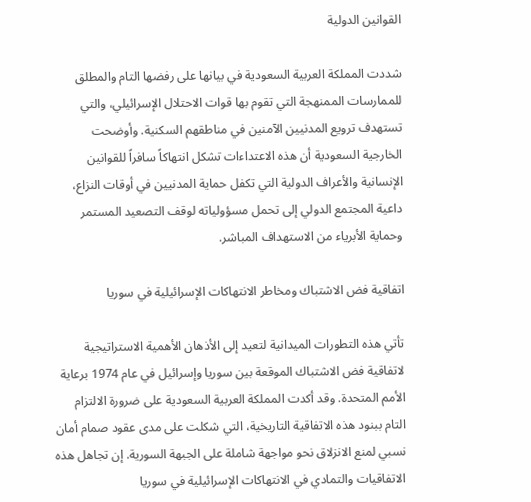القوانين الدولية

شددت المملكة العربية السعودية في بيانها على رفضها التام والمطلق للممارسات الممنهجة التي تقوم بها قوات الاحتلال الإسرائيلي، والتي تستهدف ترويع المدنيين الآمنين في مناطقهم السكنية. وأوضحت الخارجية السعودية أن هذه الاعتداءات تشكل انتهاكاً سافراً للقوانين الإنسانية والأعراف الدولية التي تكفل حماية المدنيين في أوقات النزاع، داعية المجتمع الدولي إلى تحمل مسؤولياته لوقف التصعيد المستمر وحماية الأبرياء من الاستهداف المباشر.

اتفاقية فض الاشتباك ومخاطر الانتهاكات الإسرائيلية في سوريا

تأتي هذه التطورات الميدانية لتعيد إلى الأذهان الأهمية الاستراتيجية لاتفاقية فض الاشتباك الموقعة بين سوريا وإسرائيل في عام 1974 برعاية الأمم المتحدة. وقد أكدت المملكة العربية السعودية على ضرورة الالتزام التام ببنود هذه الاتفاقية التاريخية، التي شكلت على مدى عقود صمام أمان نسبي لمنع الانزلاق نحو مواجهة شاملة على الجبهة السورية. إن تجاهل هذه الاتفاقيات والتمادي في الانتهاكات الإسرائيلية في سوريا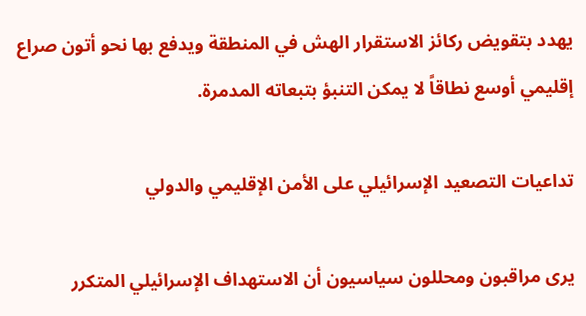يهدد بتقويض ركائز الاستقرار الهش في المنطقة ويدفع بها نحو أتون صراع إقليمي أوسع نطاقاً لا يمكن التنبؤ بتبعاته المدمرة.

تداعيات التصعيد الإسرائيلي على الأمن الإقليمي والدولي

يرى مراقبون ومحللون سياسيون أن الاستهداف الإسرائيلي المتكرر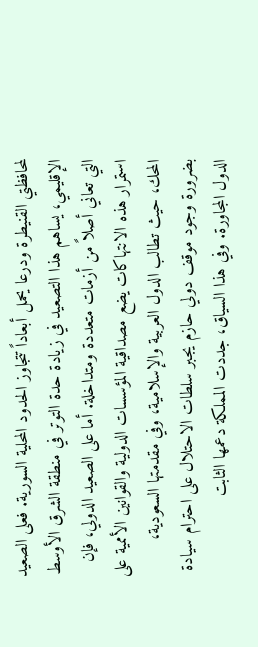لمحافظتي القنيطرة ودرعا يحمل أبعاداً تتجاوز الحدود المحلية السورية. فعلى الصعيد الإقليمي، يساهم هذا التصعيد في زيادة حدة التوتر في منطقة الشرق الأوسط التي تعاني أصلاً من أزمات متعددة ومتداخلة. أما على الصعيد الدولي، فإن استمرار هذه الانتهاكات يضع مصداقية المؤسسات الدولية والقوانين الأممية على المحك، حيث تطالب الدول العربية والإسلامية، وفي مقدمتها السعودية، بضرورة وجود موقف دولي حازم يجبر سلطات الاحتلال على احترام سيادة الدول المجاورة. وفي هذا السياق، جددت المملكة دعمها الثابت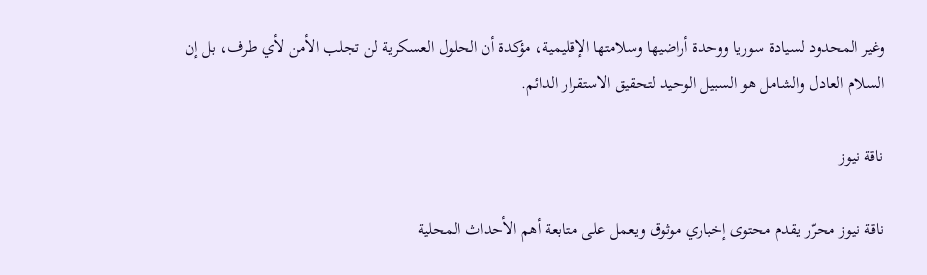وغير المحدود لسيادة سوريا ووحدة أراضيها وسلامتها الإقليمية، مؤكدة أن الحلول العسكرية لن تجلب الأمن لأي طرف، بل إن السلام العادل والشامل هو السبيل الوحيد لتحقيق الاستقرار الدائم.

ناقة نيوز

ناقة نيوز محرّر يقدم محتوى إخباري موثوق ويعمل على متابعة أهم الأحداث المحلية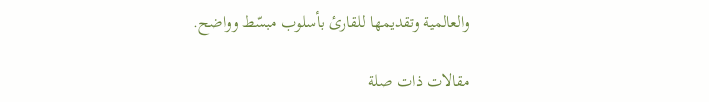والعالمية وتقديمها للقارئ بأسلوب مبسّط وواضح.

مقالات ذات صلة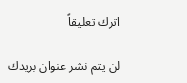اترك تعليقاً

لن يتم نشر عنوان بريدك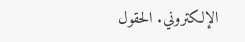الإلكتروني. الحقول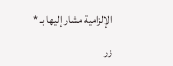الإلزامية مشار إليها بـ *

زر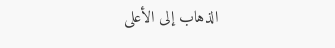الذهاب إلى الأعلى